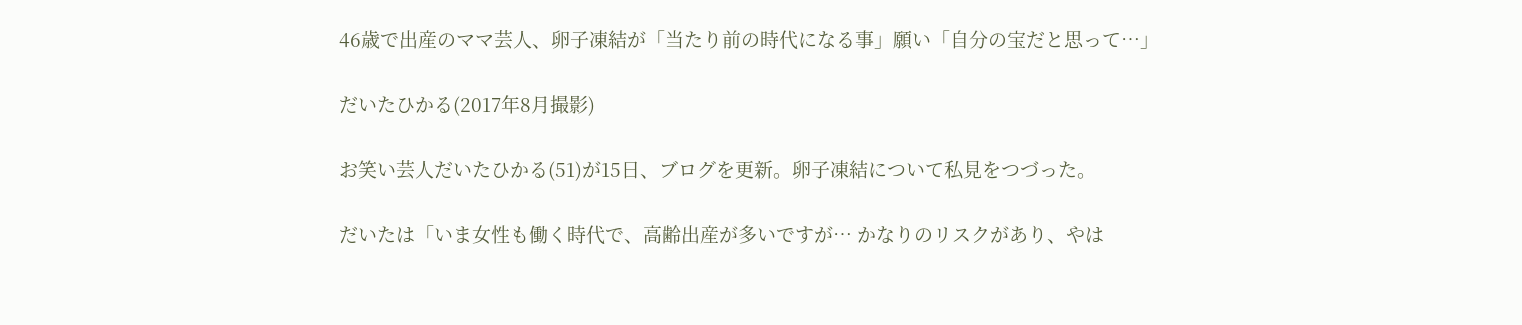46歳で出産のママ芸人、卵子凍結が「当たり前の時代になる事」願い「自分の宝だと思って…」

だいたひかる(2017年8月撮影)

お笑い芸人だいたひかる(51)が15日、ブログを更新。卵子凍結について私見をつづった。

だいたは「いま女性も働く時代で、高齢出産が多いですが… かなりのリスクがあり、やは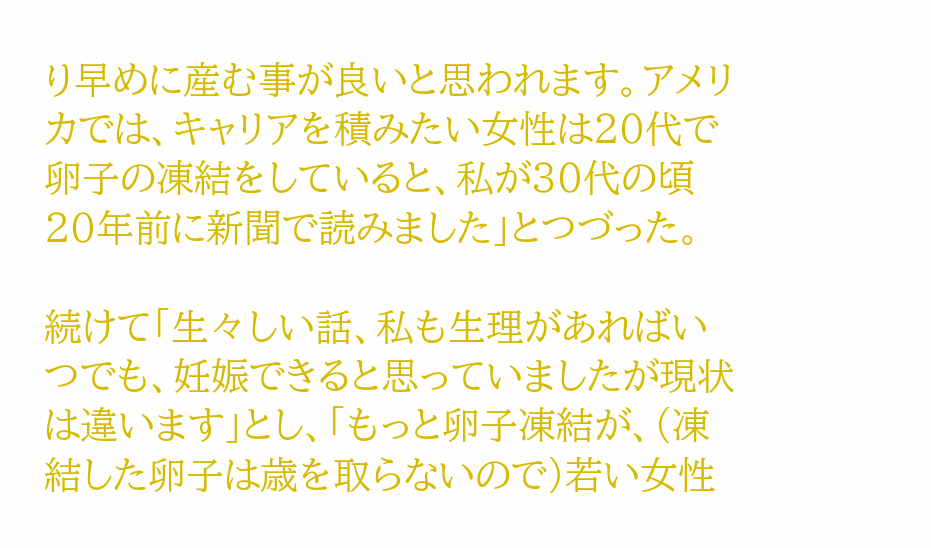り早めに産む事が良いと思われます。アメリカでは、キャリアを積みたい女性は20代で卵子の凍結をしていると、私が30代の頃20年前に新聞で読みました」とつづった。

続けて「生々しい話、私も生理があればいつでも、妊娠できると思っていましたが現状は違います」とし、「もっと卵子凍結が、(凍結した卵子は歳を取らないので)若い女性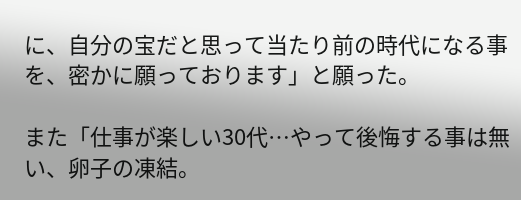に、自分の宝だと思って当たり前の時代になる事を、密かに願っております」と願った。

また「仕事が楽しい30代…やって後悔する事は無い、卵子の凍結。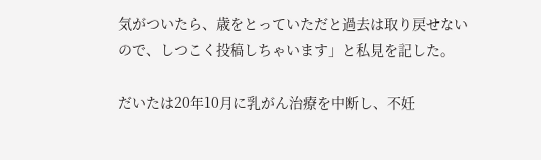気がついたら、歳をとっていただと過去は取り戻せないので、しつこく投稿しちゃいます」と私見を記した。

だいたは20年10月に乳がん治療を中断し、不妊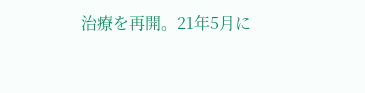治療を再開。21年5月に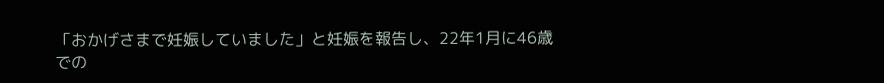「おかげさまで妊娠していました」と妊娠を報告し、22年1月に46歳での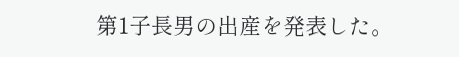第1子長男の出産を発表した。